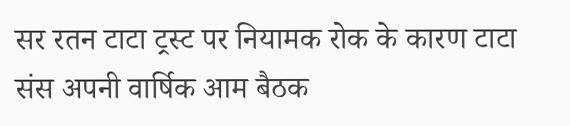सर रतन टाटा ट्रस्ट पर नियामक रोक के कारण टाटा संस अपनी वार्षिक आम बैठक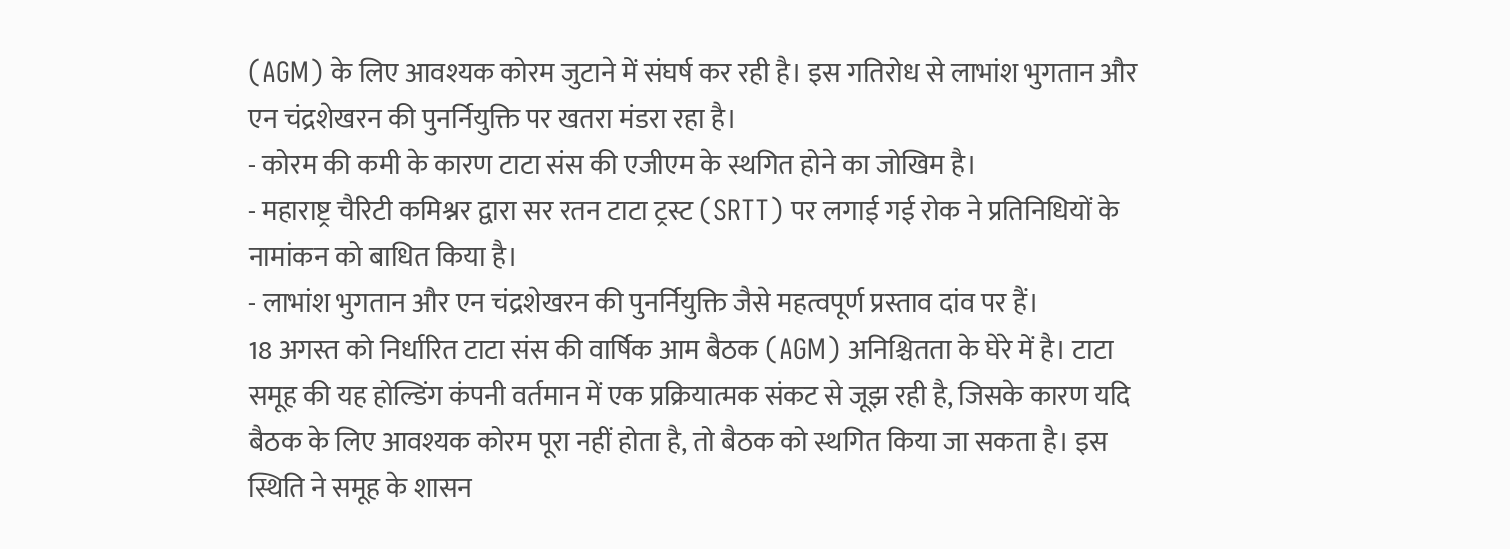(AGM) के लिए आवश्यक कोरम जुटाने में संघर्ष कर रही है। इस गतिरोध से लाभांश भुगतान और एन चंद्रशेखरन की पुनर्नियुक्ति पर खतरा मंडरा रहा है।
- कोरम की कमी के कारण टाटा संस की एजीएम के स्थगित होने का जोखिम है।
- महाराष्ट्र चैरिटी कमिश्नर द्वारा सर रतन टाटा ट्रस्ट (SRTT) पर लगाई गई रोक ने प्रतिनिधियों के नामांकन को बाधित किया है।
- लाभांश भुगतान और एन चंद्रशेखरन की पुनर्नियुक्ति जैसे महत्वपूर्ण प्रस्ताव दांव पर हैं।
18 अगस्त को निर्धारित टाटा संस की वार्षिक आम बैठक (AGM) अनिश्चितता के घेरे में है। टाटा समूह की यह होल्डिंग कंपनी वर्तमान में एक प्रक्रियात्मक संकट से जूझ रही है, जिसके कारण यदि बैठक के लिए आवश्यक कोरम पूरा नहीं होता है, तो बैठक को स्थगित किया जा सकता है। इस स्थिति ने समूह के शासन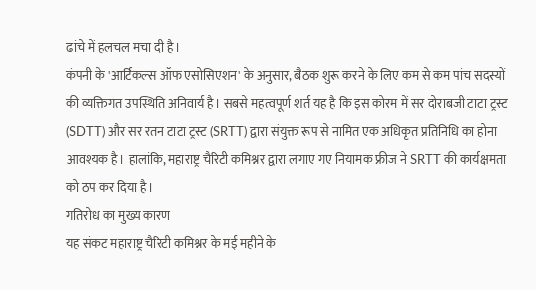ढांचे में हलचल मचा दी है।
कंपनी के 'आर्टिकल्स ऑफ एसोसिएशन' के अनुसार, बैठक शुरू करने के लिए कम से कम पांच सदस्यों की व्यक्तिगत उपस्थिति अनिवार्य है। सबसे महत्वपूर्ण शर्त यह है कि इस कोरम में सर दोराबजी टाटा ट्रस्ट (SDTT) और सर रतन टाटा ट्रस्ट (SRTT) द्वारा संयुक्त रूप से नामित एक अधिकृत प्रतिनिधि का होना आवश्यक है। हालांकि, महाराष्ट्र चैरिटी कमिश्नर द्वारा लगाए गए नियामक फ्रीज ने SRTT की कार्यक्षमता को ठप कर दिया है।
गतिरोध का मुख्य कारण
यह संकट महाराष्ट्र चैरिटी कमिश्नर के मई महीने के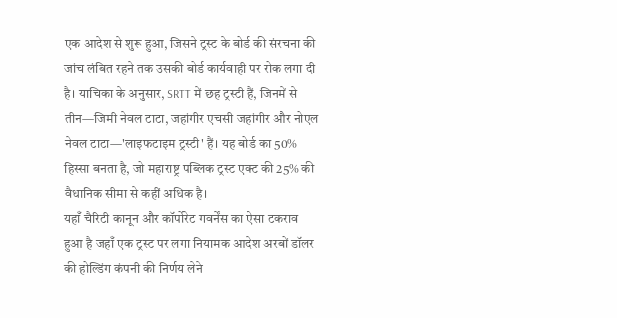एक आदेश से शुरू हुआ, जिसने ट्रस्ट के बोर्ड की संरचना की जांच लंबित रहने तक उसकी बोर्ड कार्यवाही पर रोक लगा दी है। याचिका के अनुसार, SRTT में छह ट्रस्टी हैं, जिनमें से तीन—जिमी नेवल टाटा, जहांगीर एचसी जहांगीर और नोएल नेवल टाटा—'लाइफटाइम ट्रस्टी' हैं। यह बोर्ड का 50% हिस्सा बनता है, जो महाराष्ट्र पब्लिक ट्रस्ट एक्ट की 25% की वैधानिक सीमा से कहीं अधिक है।
यहाँ चैरिटी कानून और कॉर्पोरेट गवर्नेंस का ऐसा टकराव हुआ है जहाँ एक ट्रस्ट पर लगा नियामक आदेश अरबों डॉलर की होल्डिंग कंपनी की निर्णय लेने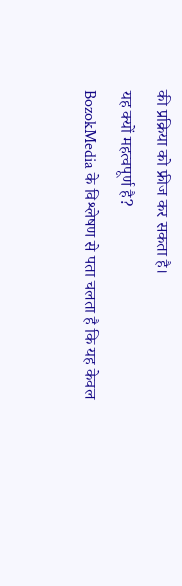की प्रक्रिया को फ्रीज कर सकता है।
यह क्यों महत्वपूर्ण है?
BozokMedia के विश्लेषण से पता चलता है कि यह केवल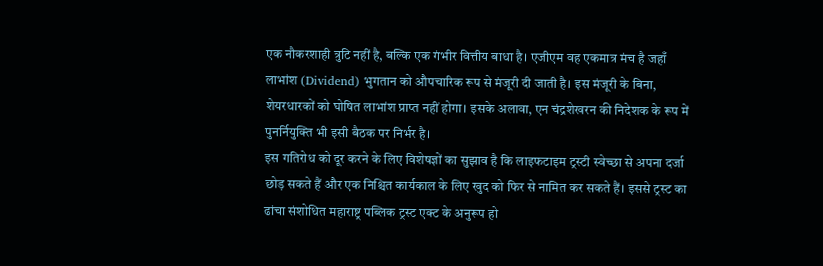एक नौकरशाही त्रुटि नहीं है, बल्कि एक गंभीर वित्तीय बाधा है। एजीएम वह एकमात्र मंच है जहाँ लाभांश (Dividend) भुगतान को औपचारिक रूप से मंजूरी दी जाती है। इस मंजूरी के बिना, शेयरधारकों को घोषित लाभांश प्राप्त नहीं होगा। इसके अलावा, एन चंद्रशेखरन की निदेशक के रूप में पुनर्नियुक्ति भी इसी बैठक पर निर्भर है।
इस गतिरोध को दूर करने के लिए विशेषज्ञों का सुझाव है कि लाइफटाइम ट्रस्टी स्वेच्छा से अपना दर्जा छोड़ सकते हैं और एक निश्चित कार्यकाल के लिए खुद को फिर से नामित कर सकते हैं। इससे ट्रस्ट का ढांचा संशोधित महाराष्ट्र पब्लिक ट्रस्ट एक्ट के अनुरूप हो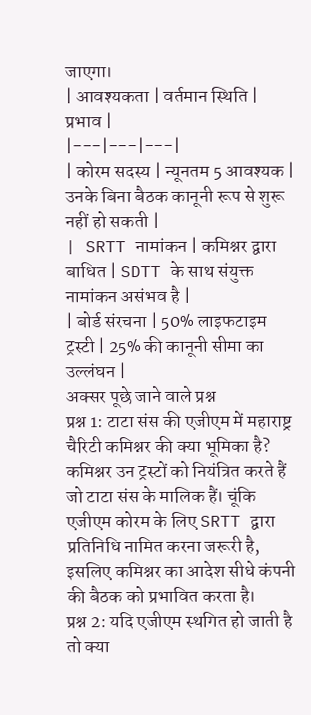जाएगा।
| आवश्यकता | वर्तमान स्थिति | प्रभाव |
|---|---|---|
| कोरम सदस्य | न्यूनतम 5 आवश्यक | उनके बिना बैठक कानूनी रूप से शुरू नहीं हो सकती |
| SRTT नामांकन | कमिश्नर द्वारा बाधित | SDTT के साथ संयुक्त नामांकन असंभव है |
| बोर्ड संरचना | 50% लाइफटाइम ट्रस्टी | 25% की कानूनी सीमा का उल्लंघन |
अक्सर पूछे जाने वाले प्रश्न
प्रश्न 1: टाटा संस की एजीएम में महाराष्ट्र चैरिटी कमिश्नर की क्या भूमिका है?
कमिश्नर उन ट्रस्टों को नियंत्रित करते हैं जो टाटा संस के मालिक हैं। चूंकि एजीएम कोरम के लिए SRTT द्वारा प्रतिनिधि नामित करना जरूरी है, इसलिए कमिश्नर का आदेश सीधे कंपनी की बैठक को प्रभावित करता है।
प्रश्न 2: यदि एजीएम स्थगित हो जाती है तो क्या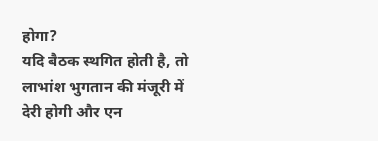होगा?
यदि बैठक स्थगित होती है, तो लाभांश भुगतान की मंजूरी में देरी होगी और एन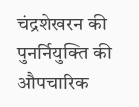चंद्रशेखरन की पुनर्नियुक्ति की औपचारिक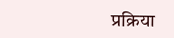प्रक्रिया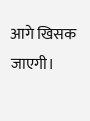आगे खिसक जाएगी।